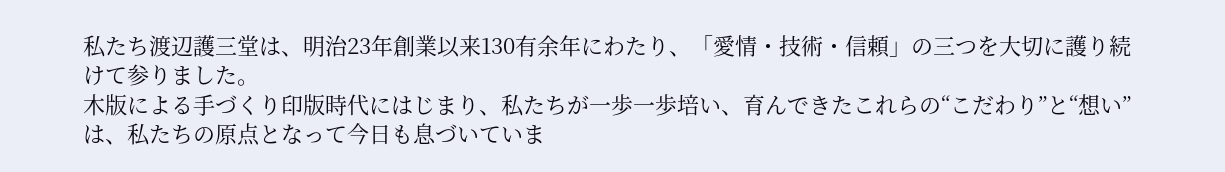私たち渡辺護三堂は、明治23年創業以来130有余年にわたり、「愛情・技術・信頼」の三つを大切に護り続けて参りました。
木版による手づくり印版時代にはじまり、私たちが一歩一歩培い、育んできたこれらの“こだわり”と“想い”は、私たちの原点となって今日も息づいていま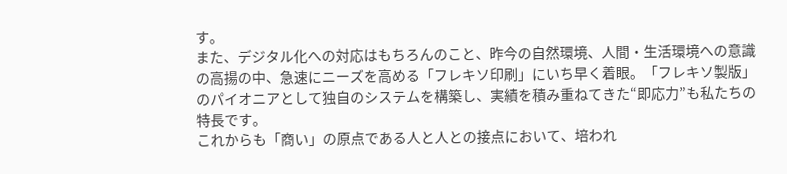す。
また、デジタル化への対応はもちろんのこと、昨今の自然環境、人間・生活環境への意識の高揚の中、急速にニーズを高める「フレキソ印刷」にいち早く着眼。「フレキソ製版」のパイオニアとして独自のシステムを構築し、実績を積み重ねてきた“即応力”も私たちの特長です。
これからも「商い」の原点である人と人との接点において、培われ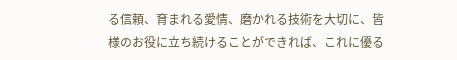る信頼、育まれる愛情、磨かれる技術を大切に、皆様のお役に立ち続けることができれば、これに優る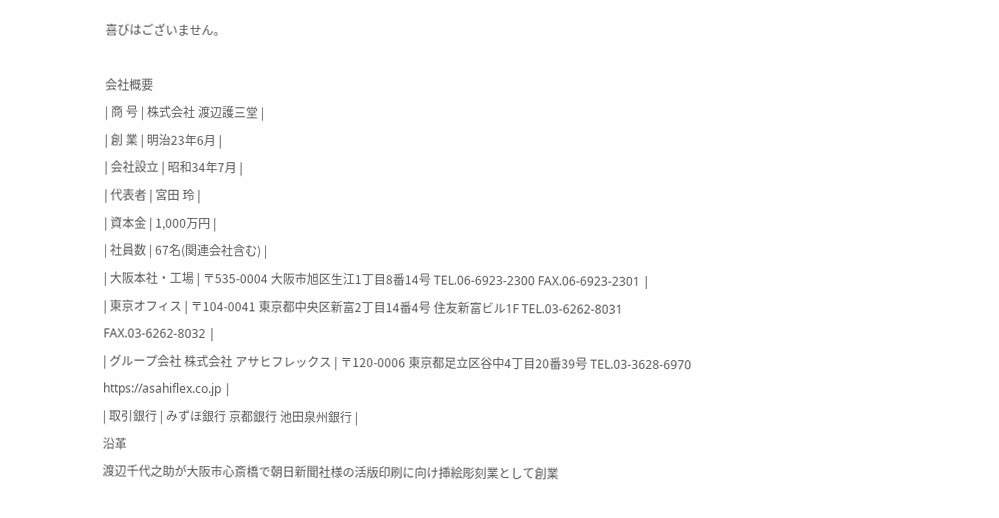喜びはございません。

会社概要
| 商 号 | 株式会社 渡辺護三堂 |
| 創 業 | 明治23年6月 |
| 会社設立 | 昭和34年7月 |
| 代表者 | 宮田 玲 |
| 資本金 | 1,000万円 |
| 社員数 | 67名(関連会社含む) |
| 大阪本社・工場 | 〒535-0004 大阪市旭区生江1丁目8番14号 TEL.06-6923-2300 FAX.06-6923-2301 |
| 東京オフィス | 〒104-0041 東京都中央区新富2丁目14番4号 住友新富ビル1F TEL.03-6262-8031 FAX.03-6262-8032 |
| グループ会社 株式会社 アサヒフレックス | 〒120-0006 東京都足立区谷中4丁目20番39号 TEL.03-3628-6970 https://asahiflex.co.jp |
| 取引銀行 | みずほ銀行 京都銀行 池田泉州銀行 |
沿革
渡辺千代之助が大阪市心斎橋で朝日新聞社様の活版印刷に向け挿絵彫刻業として創業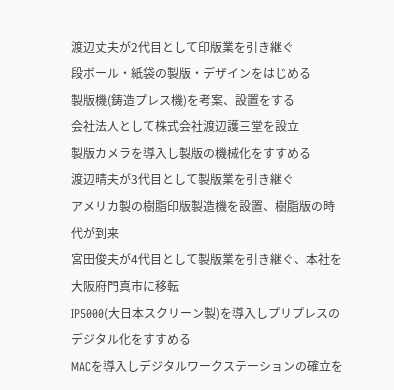渡辺丈夫が2代目として印版業を引き継ぐ
段ボール・紙袋の製版・デザインをはじめる
製版機(鋳造プレス機)を考案、設置をする
会社法人として株式会社渡辺護三堂を設立
製版カメラを導入し製版の機械化をすすめる
渡辺晴夫が3代目として製版業を引き継ぐ
アメリカ製の樹脂印版製造機を設置、樹脂版の時代が到来
宮田俊夫が4代目として製版業を引き継ぐ、本社を大阪府門真市に移転
IP5000(大日本スクリーン製)を導入しプリプレスのデジタル化をすすめる
MACを導入しデジタルワークステーションの確立を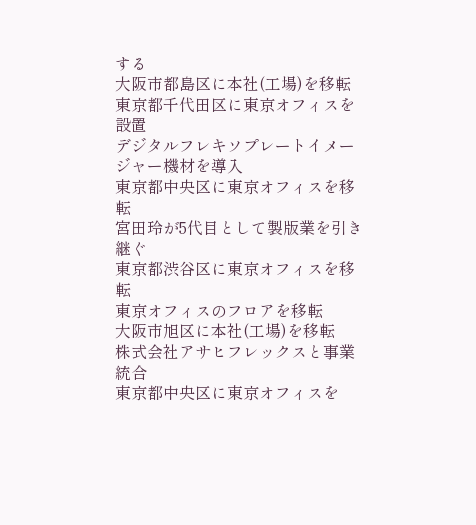する
大阪市都島区に本社(工場)を移転
東京都千代田区に東京オフィスを設置
デジタルフレキソプレートイメージャー機材を導入
東京都中央区に東京オフィスを移転
宮田玲が5代目として製版業を引き継ぐ
東京都渋谷区に東京オフィスを移転
東京オフィスのフロアを移転
大阪市旭区に本社(工場)を移転
株式会社アサヒフレックスと事業統合
東京都中央区に東京オフィスを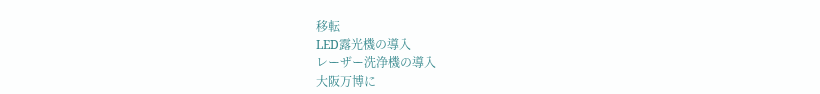移転
LED露光機の導入
レーザー洗浄機の導入
大阪万博に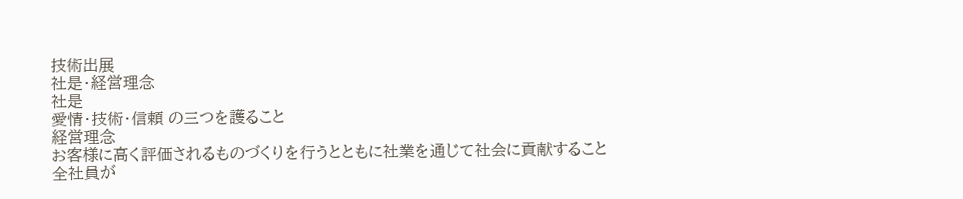技術出展
社是・経営理念
社是
愛情・技術・信頼 の三つを護ること
経営理念
お客様に高く評価されるものづくりを行うとともに社業を通じて社会に貢献すること
全社員が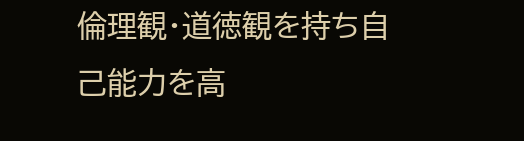倫理観・道徳観を持ち自己能力を高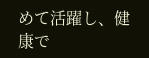めて活躍し、健康で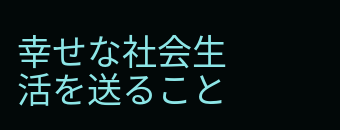幸せな社会生活を送ること